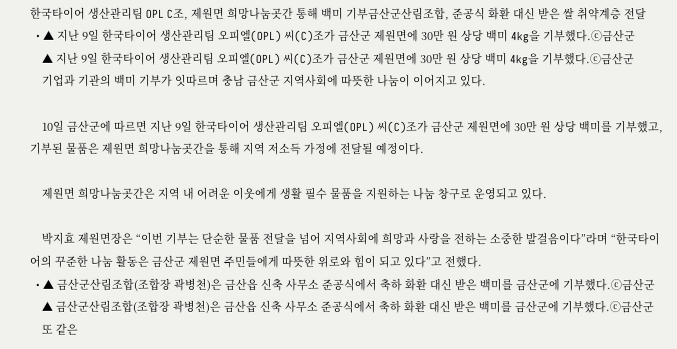한국타이어 생산관리팀 OPL C조, 제원면 희망나눔곳간 통해 백미 기부금산군산림조합, 준공식 화환 대신 받은 쌀 취약계층 전달
  • ▲ 지난 9일 한국타이어 생산관리팀 오피엘(OPL) 씨(C)조가 금산군 제원면에 30만 원 상당 백미 4kg을 기부했다.ⓒ금산군
    ▲ 지난 9일 한국타이어 생산관리팀 오피엘(OPL) 씨(C)조가 금산군 제원면에 30만 원 상당 백미 4kg을 기부했다.ⓒ금산군
    기업과 기관의 백미 기부가 잇따르며 충남 금산군 지역사회에 따뜻한 나눔이 이어지고 있다.

    10일 금산군에 따르면 지난 9일 한국타이어 생산관리팀 오피엘(OPL) 씨(C)조가 금산군 제원면에 30만 원 상당 백미를 기부했고, 기부된 물품은 제원면 희망나눔곳간을 통해 지역 저소득 가정에 전달될 예정이다.

    제원면 희망나눔곳간은 지역 내 어려운 이웃에게 생활 필수 물품을 지원하는 나눔 창구로 운영되고 있다.

    박지효 제원면장은 “이번 기부는 단순한 물품 전달을 넘어 지역사회에 희망과 사랑을 전하는 소중한 발걸음이다”라며 “한국타이어의 꾸준한 나눔 활동은 금산군 제원면 주민들에게 따뜻한 위로와 힘이 되고 있다”고 전했다.
  • ▲ 금산군산림조합(조합장 곽병천)은 금산읍 신축 사무소 준공식에서 축하 화환 대신 받은 백미를 금산군에 기부했다.ⓒ금산군
    ▲ 금산군산림조합(조합장 곽병천)은 금산읍 신축 사무소 준공식에서 축하 화환 대신 받은 백미를 금산군에 기부했다.ⓒ금산군
    또 같은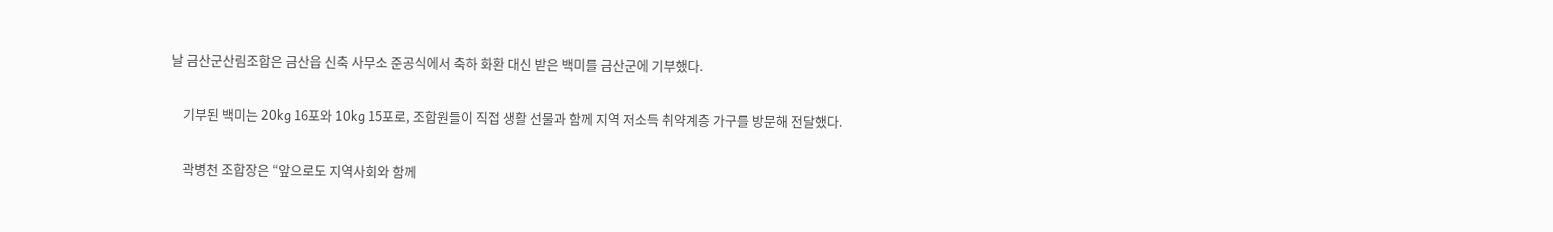날 금산군산림조합은 금산읍 신축 사무소 준공식에서 축하 화환 대신 받은 백미를 금산군에 기부했다.

    기부된 백미는 20kg 16포와 10kg 15포로, 조합원들이 직접 생활 선물과 함께 지역 저소득 취약계층 가구를 방문해 전달했다.

    곽병천 조합장은 “앞으로도 지역사회와 함께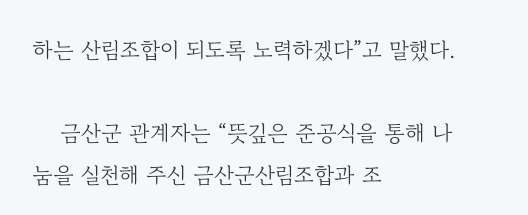하는 산림조합이 되도록 노력하겠다”고 말했다.

    금산군 관계자는 “뜻깊은 준공식을 통해 나눔을 실천해 주신 금산군산림조합과 조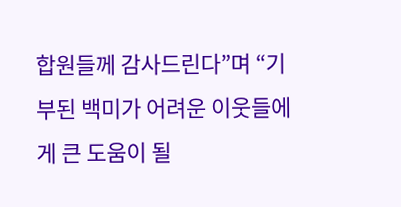합원들께 감사드린다”며 “기부된 백미가 어려운 이웃들에게 큰 도움이 될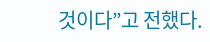것이다”고 전했다.